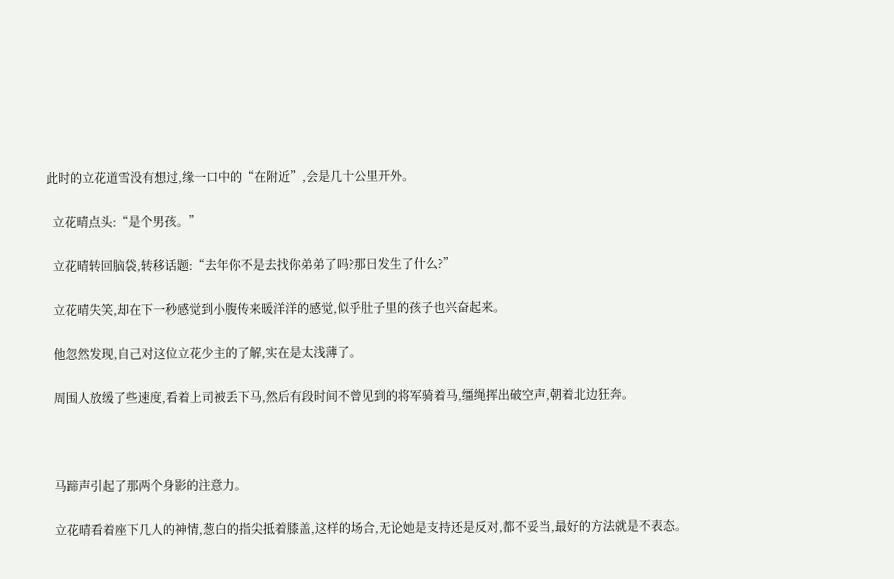此时的立花道雪没有想过,缘一口中的“在附近”,会是几十公里开外。

  立花晴点头:“是个男孩。”

  立花晴转回脑袋,转移话题:“去年你不是去找你弟弟了吗?那日发生了什么?”

  立花晴失笑,却在下一秒感觉到小腹传来暖洋洋的感觉,似乎肚子里的孩子也兴奋起来。

  他忽然发现,自己对这位立花少主的了解,实在是太浅薄了。

  周围人放缓了些速度,看着上司被丢下马,然后有段时间不曾见到的将军骑着马,缰绳挥出破空声,朝着北边狂奔。



  马蹄声引起了那两个身影的注意力。

  立花晴看着座下几人的神情,葱白的指尖抵着膝盖,这样的场合,无论她是支持还是反对,都不妥当,最好的方法就是不表态。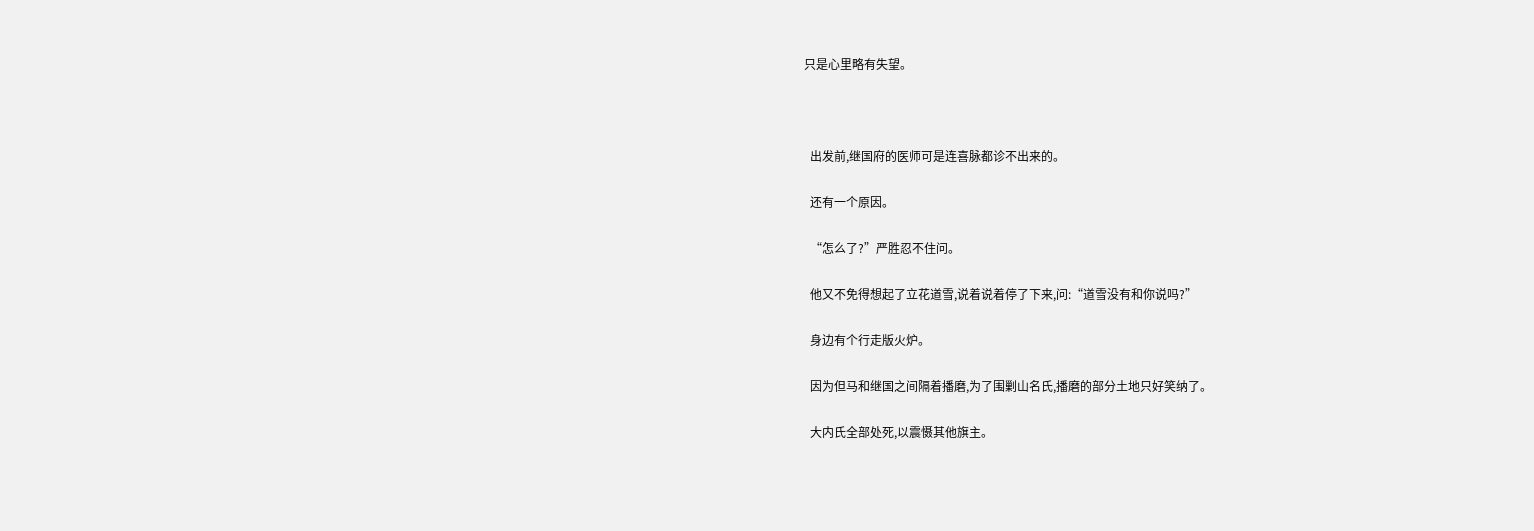只是心里略有失望。



  出发前,继国府的医师可是连喜脉都诊不出来的。

  还有一个原因。

  “怎么了?”严胜忍不住问。

  他又不免得想起了立花道雪,说着说着停了下来,问:“道雪没有和你说吗?”

  身边有个行走版火炉。

  因为但马和继国之间隔着播磨,为了围剿山名氏,播磨的部分土地只好笑纳了。

  大内氏全部处死,以震慑其他旗主。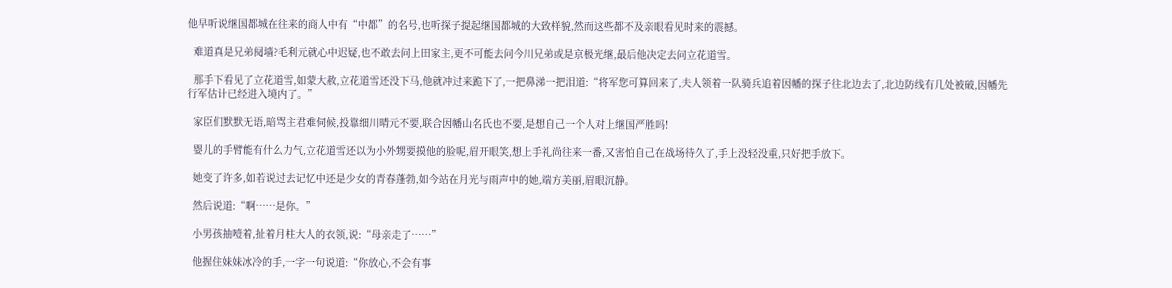他早听说继国都城在往来的商人中有“中都”的名号,也听探子提起继国都城的大致样貌,然而这些都不及亲眼看见时来的震撼。

  难道真是兄弟阋墙?毛利元就心中迟疑,也不敢去问上田家主,更不可能去问今川兄弟或是京极光继,最后他决定去问立花道雪。

  那手下看见了立花道雪,如蒙大赦,立花道雪还没下马,他就冲过来跪下了,一把鼻涕一把泪道:“将军您可算回来了,夫人领着一队骑兵追着因幡的探子往北边去了,北边防线有几处被破,因幡先行军估计已经进入境内了。”

  家臣们默默无语,暗骂主君难伺候,投靠细川晴元不要,联合因幡山名氏也不要,是想自己一个人对上继国严胜吗!

  婴儿的手臂能有什么力气,立花道雪还以为小外甥要摸他的脸呢,眉开眼笑,想上手礼尚往来一番,又害怕自己在战场待久了,手上没轻没重,只好把手放下。

  她变了许多,如若说过去记忆中还是少女的青春蓬勃,如今站在月光与雨声中的她,端方美丽,眉眼沉静。

  然后说道:“啊……是你。”

  小男孩抽噎着,扯着月柱大人的衣领,说:“母亲走了……”

  他握住妹妹冰冷的手,一字一句说道:“你放心,不会有事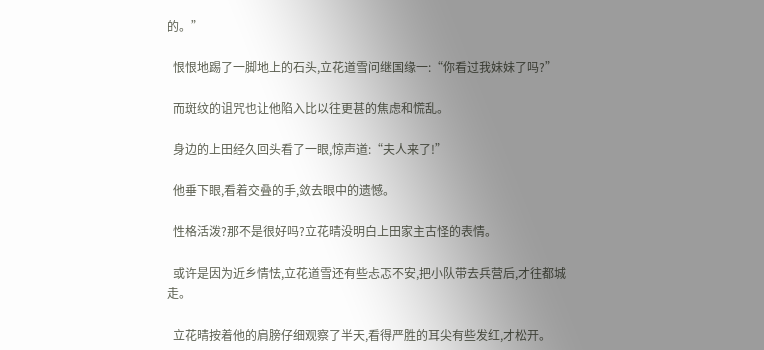的。”

  恨恨地踢了一脚地上的石头,立花道雪问继国缘一:“你看过我妹妹了吗?”

  而斑纹的诅咒也让他陷入比以往更甚的焦虑和慌乱。

  身边的上田经久回头看了一眼,惊声道:“夫人来了!”

  他垂下眼,看着交叠的手,敛去眼中的遗憾。

  性格活泼?那不是很好吗?立花晴没明白上田家主古怪的表情。

  或许是因为近乡情怯,立花道雪还有些忐忑不安,把小队带去兵营后,才往都城走。

  立花晴按着他的肩膀仔细观察了半天,看得严胜的耳尖有些发红,才松开。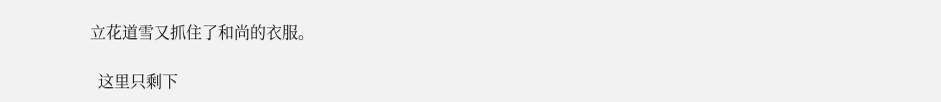立花道雪又抓住了和尚的衣服。

  这里只剩下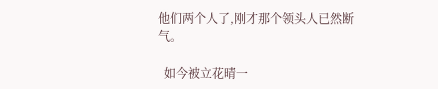他们两个人了,刚才那个领头人已然断气。

  如今被立花晴一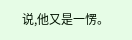说,他又是一愣。